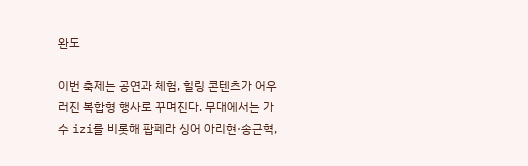완도

이번 축제는 공연과 체험, 힐링 콘텐츠가 어우러진 복합형 행사로 꾸며진다. 무대에서는 가수 izi를 비롯해 팝페라 싱어 아리현·송근혁,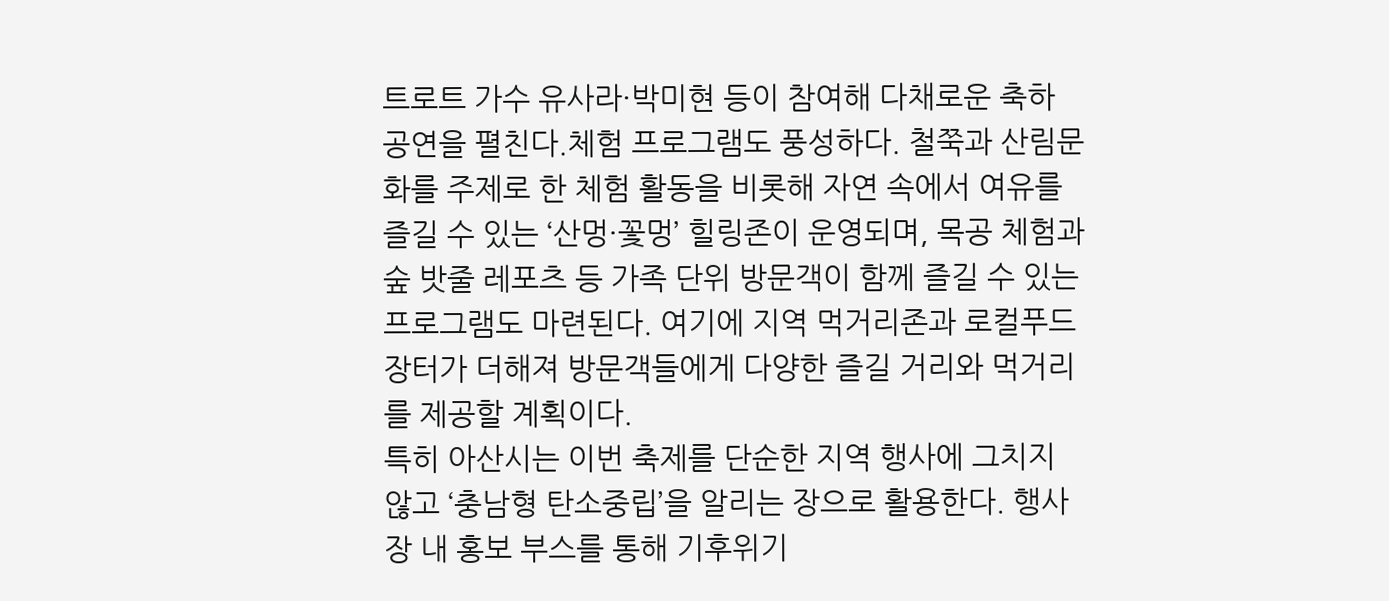트로트 가수 유사라·박미현 등이 참여해 다채로운 축하 공연을 펼친다.체험 프로그램도 풍성하다. 철쭉과 산림문화를 주제로 한 체험 활동을 비롯해 자연 속에서 여유를 즐길 수 있는 ‘산멍·꽃멍’ 힐링존이 운영되며, 목공 체험과 숲 밧줄 레포츠 등 가족 단위 방문객이 함께 즐길 수 있는 프로그램도 마련된다. 여기에 지역 먹거리존과 로컬푸드 장터가 더해져 방문객들에게 다양한 즐길 거리와 먹거리를 제공할 계획이다.
특히 아산시는 이번 축제를 단순한 지역 행사에 그치지 않고 ‘충남형 탄소중립’을 알리는 장으로 활용한다. 행사장 내 홍보 부스를 통해 기후위기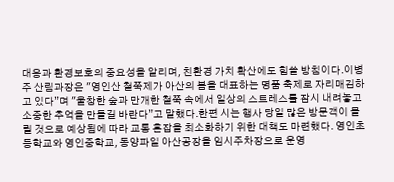대응과 환경보호의 중요성을 알리며, 친환경 가치 확산에도 힘쓸 방침이다.이병주 산림과장은 "영인산 철쭉제가 아산의 봄을 대표하는 명품 축제로 자리매김하고 있다”며 "울창한 숲과 만개한 철쭉 속에서 일상의 스트레스를 잠시 내려놓고 소중한 추억을 만들길 바란다”고 말했다.한편 시는 행사 당일 많은 방문객이 몰릴 것으로 예상됨에 따라 교통 혼잡을 최소화하기 위한 대책도 마련했다. 영인초등학교와 영인중학교, 동양파일 아산공장을 임시주차장으로 운영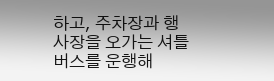하고, 주차장과 행사장을 오가는 셔틀버스를 운행해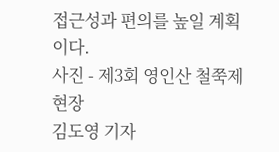접근성과 편의를 높일 계획이다.
사진 - 제3회 영인산 철쭉제 현장
김도영 기자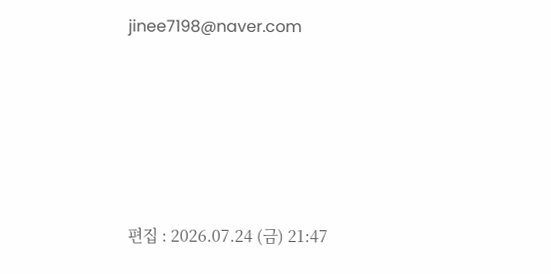jinee7198@naver.com






편집 : 2026.07.24 (금) 21:47